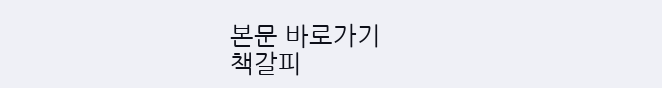본문 바로가기
책갈피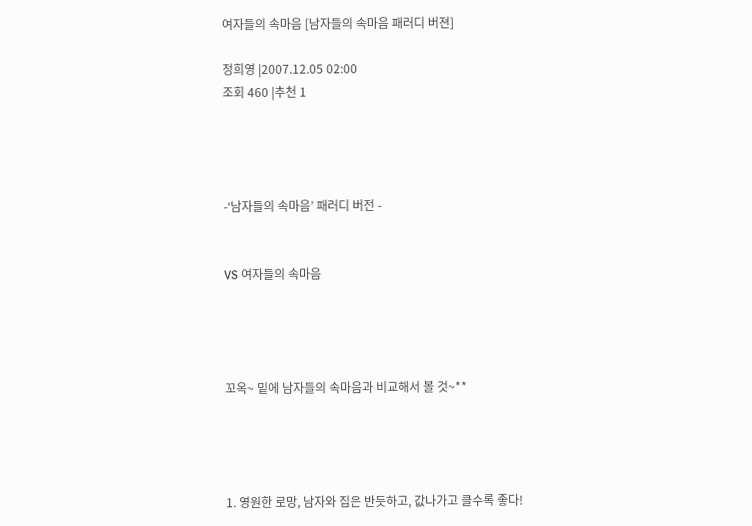여자들의 속마음 [남자들의 속마음 패러디 버젼]

정희영 |2007.12.05 02:00
조회 460 |추천 1




-‘남자들의 속마음’ 패러디 버전 -


VS 여자들의 속마음




꼬옥~ 밑에 남자들의 속마음과 비교해서 볼 것~**




1. 영원한 로망, 남자와 집은 반듯하고, 값나가고 클수록 좋다!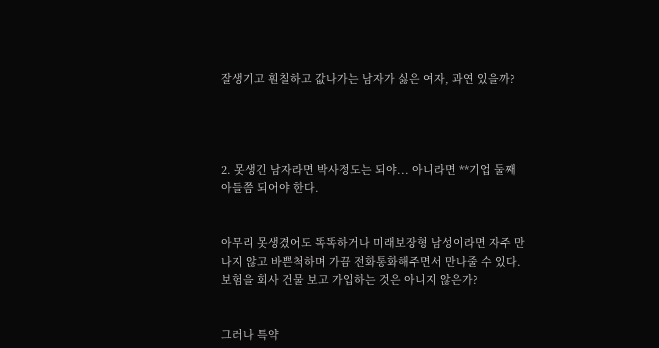잘생기고 훤칠하고 값나가는 남자가 싫은 여자, 과연 있을까?




2. 못생긴 남자라면 박사정도는 되야... 아니라면 **기업 둘째아들쯤 되어야 한다.


아무리 못생겼어도 똑똑하거나 미래보장형 남성이라면 자주 만나지 않고 바쁜척하며 가끔 전화통화해주면서 만나줄 수 있다. 보험을 회사 건물 보고 가입하는 것은 아니지 않은가?


그러나 특약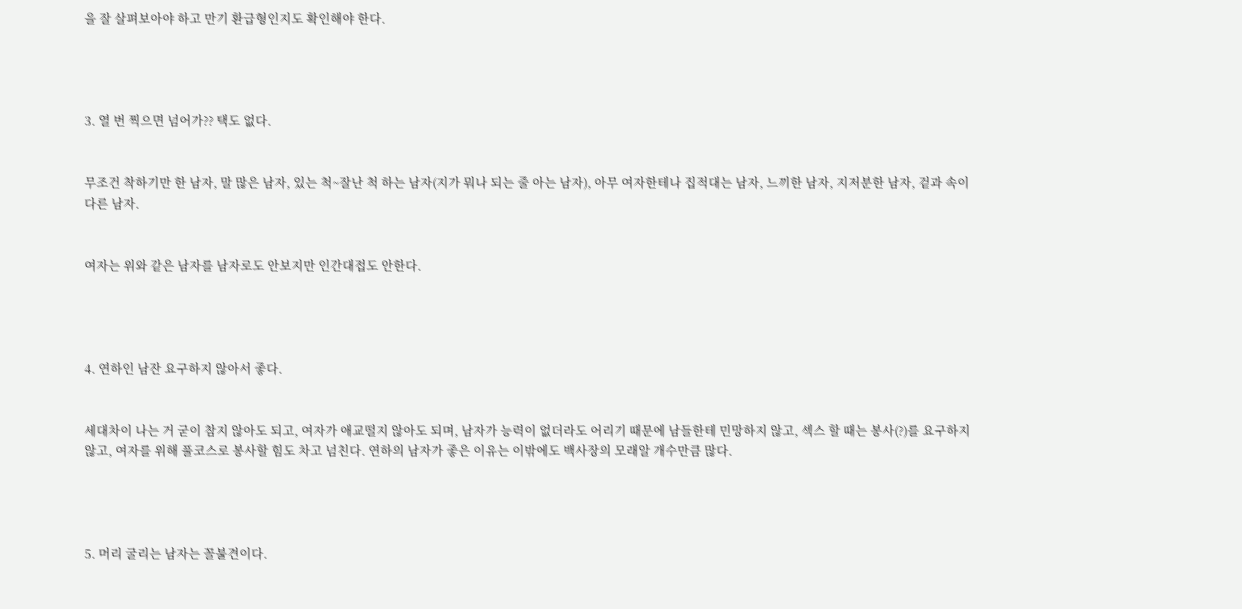을 잘 살펴보아야 하고 만기 환급형인지도 확인해야 한다.




3. 열 번 찍으면 넘어가?? 택도 없다.


무조건 착하기만 한 남자, 말 많은 남자, 있는 척~잘난 척 하는 남자(지가 뭐나 되는 줄 아는 남자), 아무 여자한테나 집적대는 남자, 느끼한 남자, 지저분한 남자, 겉과 속이 다른 남자.


여자는 위와 같은 남자를 남자로도 안보지만 인간대접도 안한다.




4. 연하인 남잔 요구하지 않아서 좋다.


세대차이 나는 거 굳이 참지 않아도 되고, 여자가 애교떨지 않아도 되며, 남자가 능력이 없더라도 어리기 때문에 남들한테 민망하지 않고, 섹스 할 때는 봉사(?)를 요구하지 않고, 여자를 위해 풀코스로 봉사할 힘도 차고 넘친다. 연하의 남자가 좋은 이유는 이밖에도 백사장의 모래알 개수만큼 많다.




5. 머리 굴리는 남자는 꼴불견이다.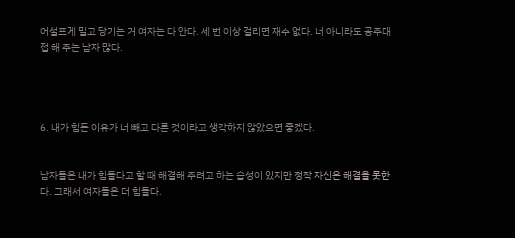어설프게 밀고 당기는 거 여자는 다 안다. 세 번 이상 걸리면 재수 없다. 너 아니라도 공주대접 해 주는 남자 많다.




6. 내가 힘든 이유가 너 빼고 다른 것이라고 생각하지 않았으면 좋겠다.


남자들은 내가 힘들다고 할 때 해결해 주려고 하는 습성이 있지만 정작 자신은 해결을 못한다. 그래서 여자들은 더 힘들다.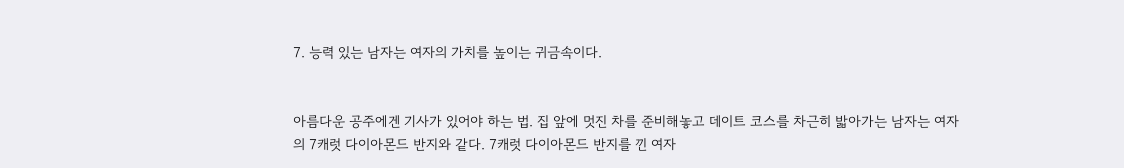7. 능력 있는 남자는 여자의 가치를 높이는 귀금속이다.


아름다운 공주에겐 기사가 있어야 하는 법. 집 앞에 멋진 차를 준비해놓고 데이트 코스를 차근히 밟아가는 남자는 여자의 7캐럿 다이아몬드 반지와 같다. 7캐럿 다이아몬드 반지를 낀 여자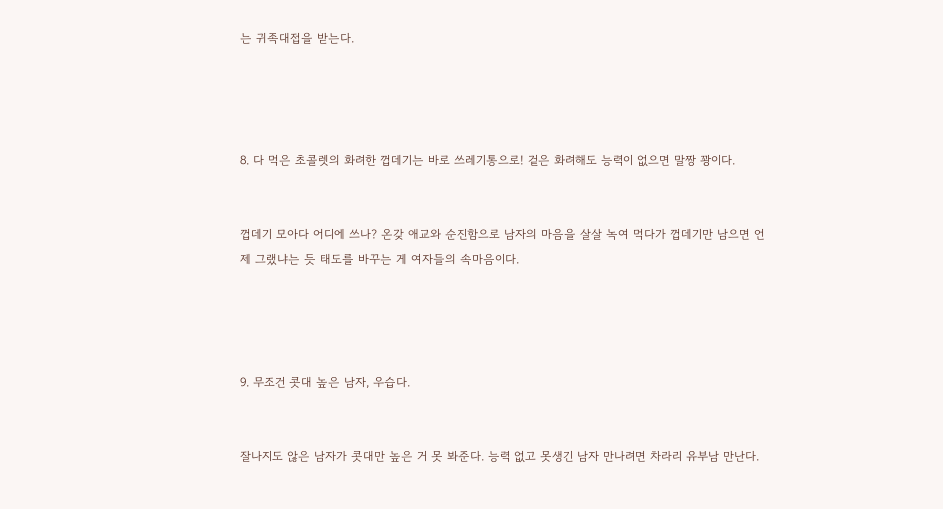는 귀족대접을 받는다.




8. 다 먹은 초콜렛의 화려한 껍데기는 바로 쓰레기통으로! 겉은 화려해도 능력이 없으면 말짱 꽝이다.


껍데기 모아다 어디에 쓰나? 온갖 애교와 순진함으로 남자의 마음을 살살 녹여 먹다가 껍데기만 남으면 언제 그랬냐는 듯 태도를 바꾸는 게 여자들의 속마음이다.




9. 무조건 콧대 높은 남자, 우습다.


잘나지도 않은 남자가 콧대만 높은 거 못 봐준다. 능력 없고 못생긴 남자 만나려면 차라리 유부남 만난다.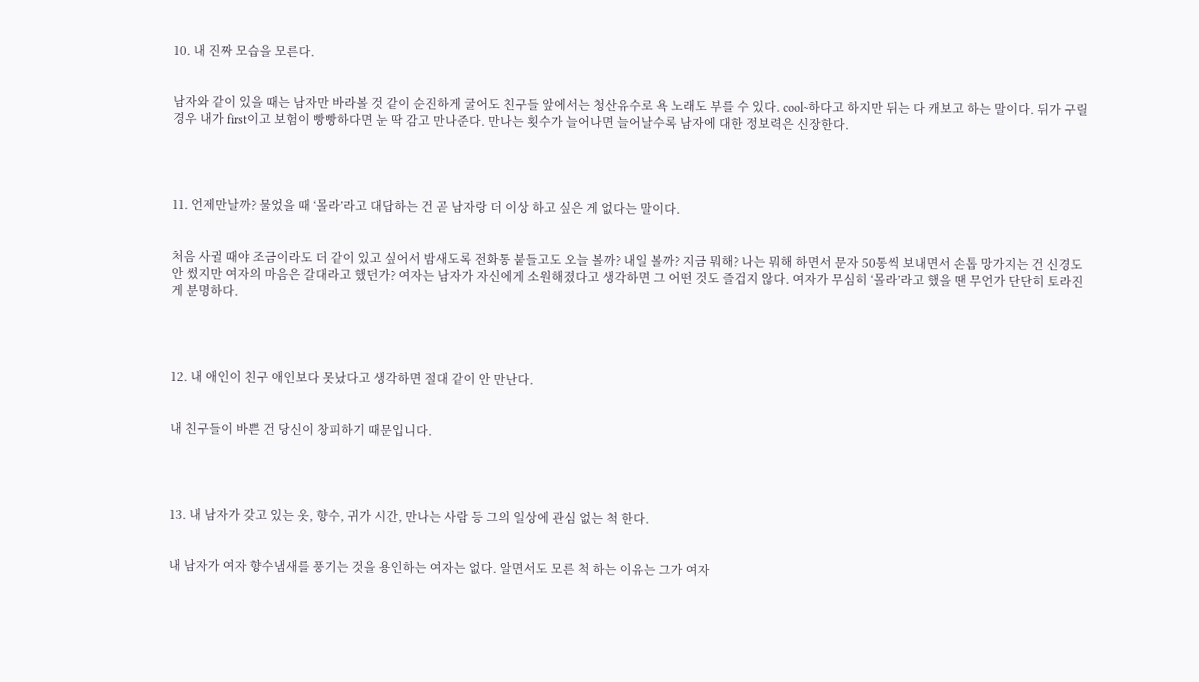10. 내 진짜 모습을 모른다.


남자와 같이 있을 때는 남자만 바라볼 것 같이 순진하게 굴어도 친구들 앞에서는 청산유수로 욕 노래도 부를 수 있다. cool~하다고 하지만 뒤는 다 캐보고 하는 말이다. 뒤가 구릴 경우 내가 first이고 보험이 빵빵하다면 눈 딱 감고 만나준다. 만나는 횟수가 늘어나면 늘어날수록 남자에 대한 정보력은 신장한다.




11. 언제만날까? 물었을 때 ‘몰라’라고 대답하는 건 곧 남자랑 더 이상 하고 싶은 게 없다는 말이다.


처음 사귈 때야 조금이라도 더 같이 있고 싶어서 밤새도록 전화통 붙들고도 오늘 볼까? 내일 볼까? 지금 뭐해? 나는 뭐해 하면서 문자 50통씩 보내면서 손톱 망가지는 건 신경도 안 썼지만 여자의 마음은 갈대라고 했던가? 여자는 남자가 자신에게 소원해졌다고 생각하면 그 어떤 것도 즐겁지 않다. 여자가 무심히 ‘몰라’라고 했을 땐 무언가 단단히 토라진 게 분명하다.




12. 내 애인이 친구 애인보다 못났다고 생각하면 절대 같이 안 만난다.


내 친구들이 바쁜 건 당신이 창피하기 때문입니다.




13. 내 남자가 갖고 있는 옷, 향수, 귀가 시간, 만나는 사람 등 그의 일상에 관심 없는 척 한다.


내 남자가 여자 향수냄새를 풍기는 것을 용인하는 여자는 없다. 알면서도 모른 척 하는 이유는 그가 여자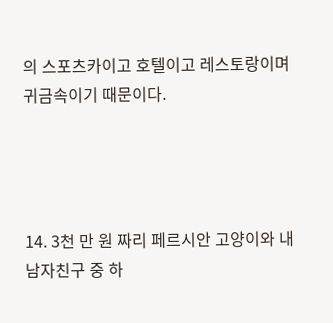의 스포츠카이고 호텔이고 레스토랑이며 귀금속이기 때문이다.




14. 3천 만 원 짜리 페르시안 고양이와 내 남자친구 중 하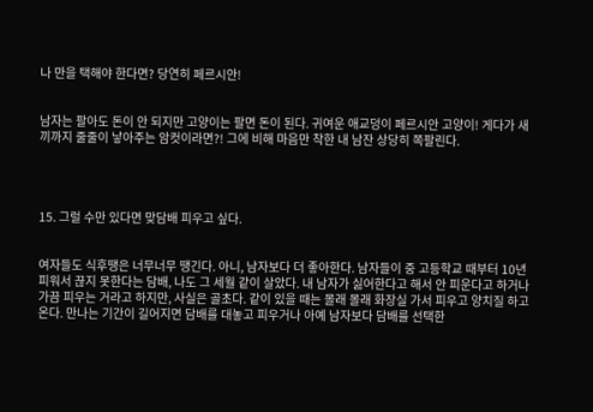나 만을 택해야 한다면? 당연히 페르시안!


남자는 팔아도 돈이 안 되지만 고양이는 팔면 돈이 된다. 귀여운 애교덩이 페르시안 고양이! 게다가 새끼까지 줄줄이 낳아주는 암컷이라면?! 그에 비해 마음만 착한 내 남잔 상당히 쪽팔린다.




15. 그럴 수만 있다면 맞담배 피우고 싶다.


여자들도 식후땡은 너무너무 땡긴다. 아니, 남자보다 더 좋아한다. 남자들이 중 고등학교 때부터 10년 피워서 끊지 못한다는 담배, 나도 그 세월 같이 살았다. 내 남자가 싫어한다고 해서 안 피운다고 하거나 가끔 피우는 거라고 하지만, 사실은 골초다. 같이 있을 때는 몰래 몰래 화장실 가서 피우고 양치질 하고 온다. 만나는 기간이 길어지면 담배를 대놓고 피우거나 아예 남자보다 담배를 선택한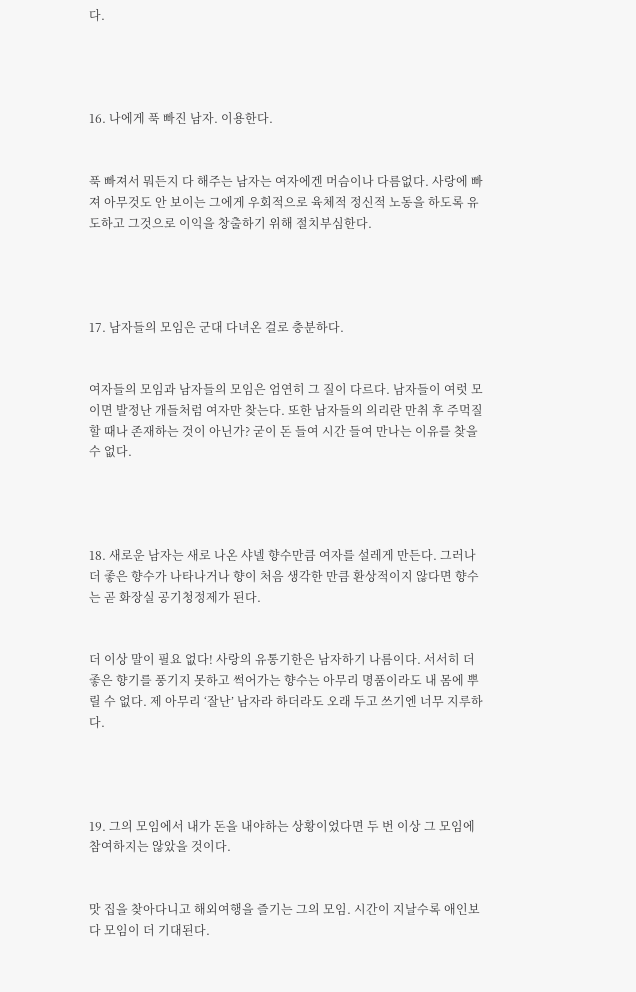다.




16. 나에게 푹 빠진 남자. 이용한다.


푹 빠져서 뭐든지 다 해주는 남자는 여자에겐 머슴이나 다름없다. 사랑에 빠져 아무것도 안 보이는 그에게 우회적으로 육체적 정신적 노동을 하도록 유도하고 그것으로 이익을 창출하기 위해 절치부심한다.




17. 남자들의 모임은 군대 다녀온 걸로 충분하다.


여자들의 모임과 남자들의 모임은 엄연히 그 질이 다르다. 남자들이 여럿 모이면 발정난 개들처럼 여자만 찾는다. 또한 남자들의 의리란 만취 후 주먹질할 때나 존재하는 것이 아닌가? 굳이 돈 들여 시간 들여 만나는 이유를 찾을 수 없다.




18. 새로운 남자는 새로 나온 샤넬 향수만큼 여자를 설레게 만든다. 그러나 더 좋은 향수가 나타나거나 향이 처음 생각한 만큼 환상적이지 않다면 향수는 곧 화장실 공기청정제가 된다.


더 이상 말이 필요 없다! 사랑의 유통기한은 남자하기 나름이다. 서서히 더 좋은 향기를 풍기지 못하고 썩어가는 향수는 아무리 명품이라도 내 몸에 뿌릴 수 없다. 제 아무리 ‘잘난’ 남자라 하더라도 오래 두고 쓰기엔 너무 지루하다.




19. 그의 모임에서 내가 돈을 내야하는 상황이었다면 두 번 이상 그 모임에 참여하지는 않았을 것이다.


맛 집을 찾아다니고 해외여행을 즐기는 그의 모임. 시간이 지날수록 애인보다 모임이 더 기대된다.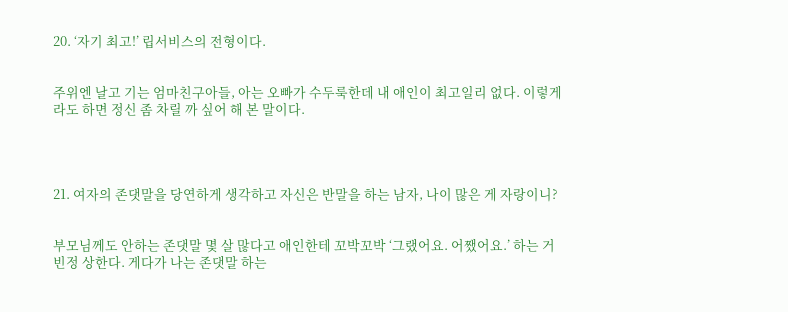20. ‘자기 최고!’ 립서비스의 전형이다.


주위엔 날고 기는 엄마친구아들, 아는 오빠가 수두룩한데 내 애인이 최고일리 없다. 이렇게라도 하면 정신 좀 차릴 까 싶어 해 본 말이다.




21. 여자의 존댓말을 당연하게 생각하고 자신은 반말을 하는 남자, 나이 많은 게 자랑이니?


부모님께도 안하는 존댓말 몇 살 많다고 애인한테 꼬박꼬박 ‘그랬어요. 어쨌어요.’ 하는 거 빈정 상한다. 게다가 나는 존댓말 하는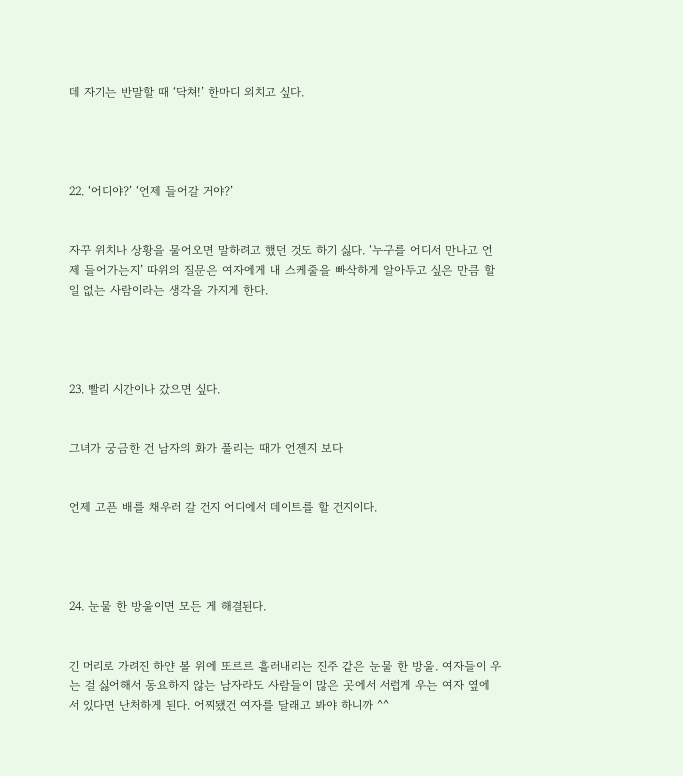데 자기는 반말할 때 ‘닥쳐!’ 한마디 외치고 싶다.




22. ‘어디야?’ ‘언제 들어갈 거야?’


자꾸 위치나 상황을 물어오면 말하려고 했던 것도 하기 싫다. ‘누구를 어디서 만나고 언제 들어가는지’ 따위의 질문은 여자에게 내 스케줄을 빠삭하게 알아두고 싶은 만큼 할 일 없는 사람이라는 생각을 가지게 한다.




23. 빨리 시간이나 갔으면 싶다.


그녀가 궁금한 건 남자의 화가 풀리는 때가 언젠지 보다


언제 고픈 배를 채우러 갈 건지 어디에서 데이트를 할 건지이다.




24. 눈물 한 방울이면 모든 게 해결된다.


긴 머리로 가려진 하얀 볼 위에 또르르 흘러내리는 진주 같은 눈물 한 방울. 여자들이 우는 걸 싫어해서 동요하지 않는 남자라도 사람들이 많은 곳에서 서럽게 우는 여자 옆에 서 있다면 난처하게 된다. 어찌됐건 여자를 달래고 봐야 하니까 ^^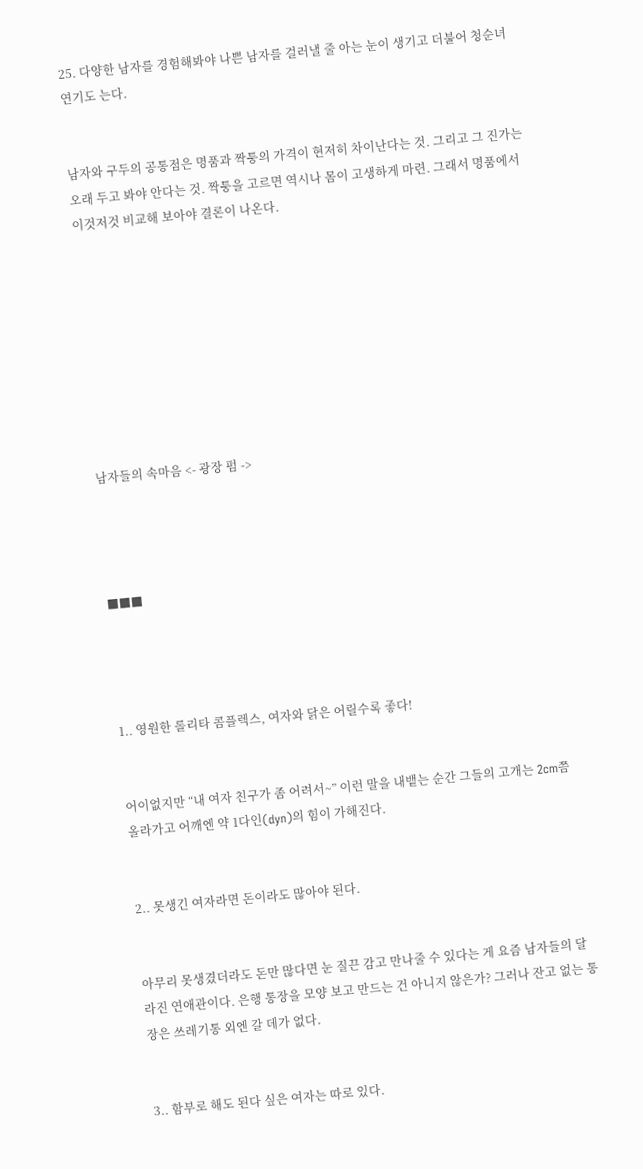25. 다양한 남자를 경험해봐야 나쁜 남자를 걸러낼 줄 아는 눈이 생기고 더불어 청순녀 연기도 는다.


남자와 구두의 공통점은 명품과 짝퉁의 가격이 현저히 차이난다는 것. 그리고 그 진가는 오래 두고 봐야 안다는 것. 짝퉁을 고르면 역시나 몸이 고생하게 마련. 그래서 명품에서 이것저것 비교해 보아야 결론이 나온다.









남자들의 속마음 <- 광장 펌 ->




■■■




1.. 영원한 롤리타 콤플렉스, 여자와 닭은 어릴수록 좋다!


어이없지만 “내 여자 친구가 좀 어려서~” 이런 말을 내뱉는 순간 그들의 고개는 2cm쯤 올라가고 어깨엔 약 1다인(dyn)의 힘이 가해진다.


2.. 못생긴 여자라면 돈이라도 많아야 된다.


아무리 못생겼더라도 돈만 많다면 눈 질끈 감고 만나줄 수 있다는 게 요즘 남자들의 달라진 연애관이다. 은행 통장을 모양 보고 만드는 건 아니지 않은가? 그러나 잔고 없는 통장은 쓰레기통 외엔 갈 데가 없다.


3.. 함부로 해도 된다 싶은 여자는 따로 있다.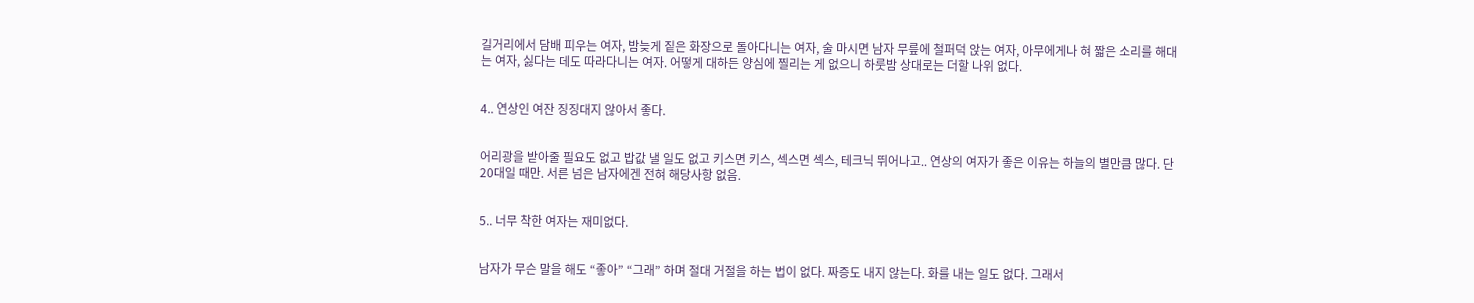길거리에서 담배 피우는 여자, 밤늦게 짙은 화장으로 돌아다니는 여자, 술 마시면 남자 무릎에 철퍼덕 앉는 여자, 아무에게나 혀 짧은 소리를 해대는 여자, 싫다는 데도 따라다니는 여자. 어떻게 대하든 양심에 찔리는 게 없으니 하룻밤 상대로는 더할 나위 없다.


4.. 연상인 여잔 징징대지 않아서 좋다.


어리광을 받아줄 필요도 없고 밥값 낼 일도 없고 키스면 키스, 섹스면 섹스, 테크닉 뛰어나고.. 연상의 여자가 좋은 이유는 하늘의 별만큼 많다. 단 20대일 때만. 서른 넘은 남자에겐 전혀 해당사항 없음.


5.. 너무 착한 여자는 재미없다.


남자가 무슨 말을 해도 “좋아” “그래” 하며 절대 거절을 하는 법이 없다. 짜증도 내지 않는다. 화를 내는 일도 없다. 그래서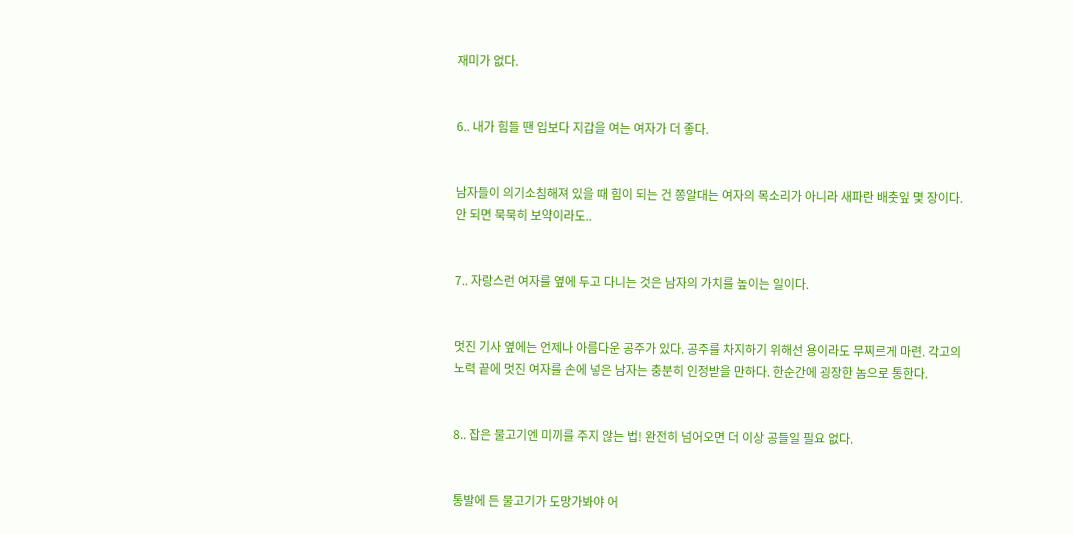재미가 없다.


6.. 내가 힘들 땐 입보다 지갑을 여는 여자가 더 좋다.


남자들이 의기소침해져 있을 때 힘이 되는 건 쫑알대는 여자의 목소리가 아니라 새파란 배춧잎 몇 장이다. 안 되면 묵묵히 보약이라도..


7.. 자랑스런 여자를 옆에 두고 다니는 것은 남자의 가치를 높이는 일이다.


멋진 기사 옆에는 언제나 아름다운 공주가 있다. 공주를 차지하기 위해선 용이라도 무찌르게 마련. 각고의 노력 끝에 멋진 여자를 손에 넣은 남자는 충분히 인정받을 만하다. 한순간에 굉장한 놈으로 통한다.


8.. 잡은 물고기엔 미끼를 주지 않는 법! 완전히 넘어오면 더 이상 공들일 필요 없다.


통발에 든 물고기가 도망가봐야 어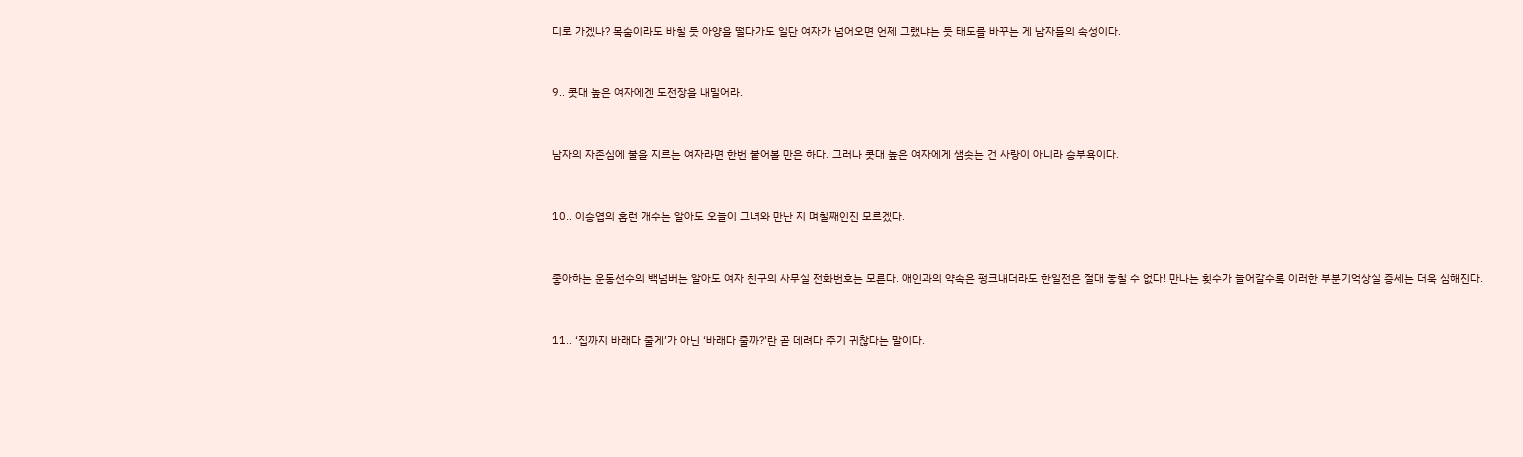디로 가겠나? 목숨이라도 바칠 듯 아양을 떨다가도 일단 여자가 넘어오면 언제 그랬냐는 듯 태도를 바꾸는 게 남자들의 속성이다.


9.. 콧대 높은 여자에겐 도전장을 내밀어라.


남자의 자존심에 불을 지르는 여자라면 한번 붙어볼 만은 하다. 그러나 콧대 높은 여자에게 샘솟는 건 사랑이 아니라 승부욕이다.


10.. 이승엽의 홈런 개수는 알아도 오늘이 그녀와 만난 지 며칠째인진 모르겠다.


좋아하는 운동선수의 백넘버는 알아도 여자 친구의 사무실 전화번호는 모른다. 애인과의 약속은 펑크내더라도 한일전은 절대 놓칠 수 없다! 만나는 횟수가 늘어갈수록 이러한 부분기억상실 증세는 더욱 심해진다.


11.. ‘집까지 바래다 줄게’가 아닌 ‘바래다 줄까?’란 곧 데려다 주기 귀찮다는 말이다.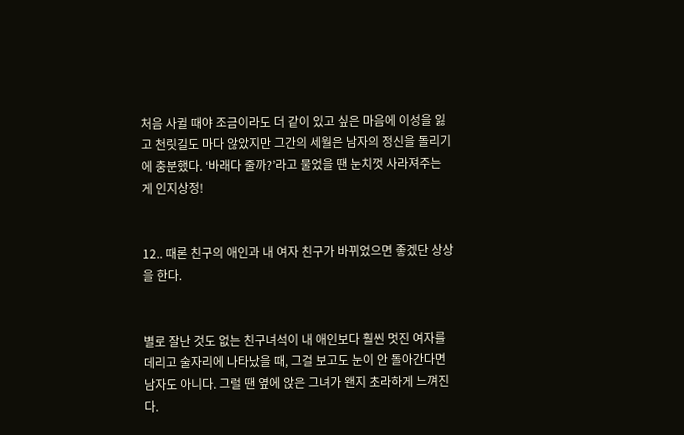처음 사귈 때야 조금이라도 더 같이 있고 싶은 마음에 이성을 잃고 천릿길도 마다 않았지만 그간의 세월은 남자의 정신을 돌리기에 충분했다. ‘바래다 줄까?’라고 물었을 땐 눈치껏 사라져주는 게 인지상정!


12.. 때론 친구의 애인과 내 여자 친구가 바뀌었으면 좋겠단 상상을 한다.


별로 잘난 것도 없는 친구녀석이 내 애인보다 훨씬 멋진 여자를 데리고 술자리에 나타났을 때, 그걸 보고도 눈이 안 돌아간다면 남자도 아니다. 그럴 땐 옆에 앉은 그녀가 왠지 초라하게 느껴진다.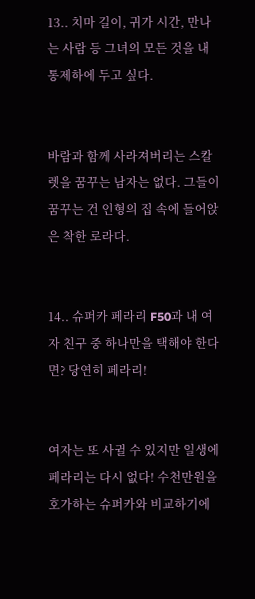13.. 치마 길이, 귀가 시간, 만나는 사람 등 그녀의 모든 것을 내 통제하에 두고 싶다.


바람과 함께 사라져버리는 스칼렛을 꿈꾸는 남자는 없다. 그들이 꿈꾸는 건 인형의 집 속에 들어앉은 착한 로라다.


14.. 슈퍼카 페라리 F50과 내 여자 친구 중 하나만을 택해야 한다면? 당연히 페라리!


여자는 또 사귈 수 있지만 일생에 페라리는 다시 없다! 수천만원을 호가하는 슈퍼카와 비교하기에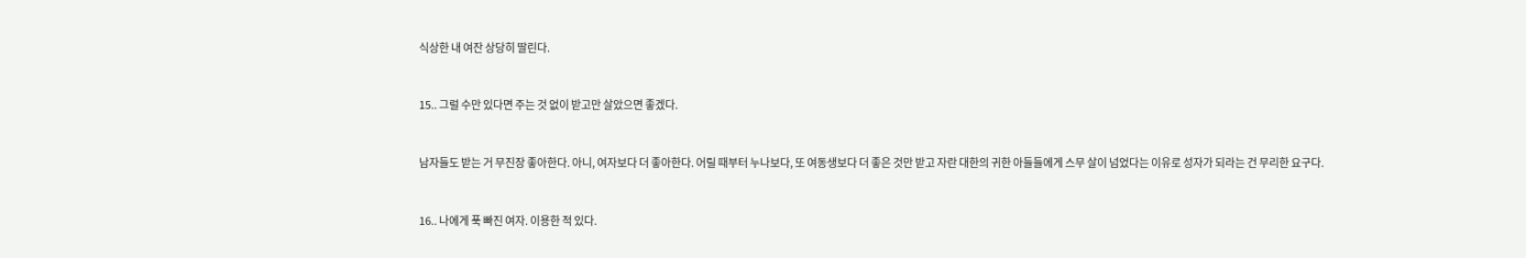식상한 내 여잔 상당히 딸린다.


15.. 그럴 수만 있다면 주는 것 없이 받고만 살았으면 좋겠다.


남자들도 받는 거 무진장 좋아한다. 아니, 여자보다 더 좋아한다. 어릴 때부터 누나보다, 또 여동생보다 더 좋은 것만 받고 자란 대한의 귀한 아들들에게 스무 살이 넘었다는 이유로 성자가 되라는 건 무리한 요구다.


16.. 나에게 푹 빠진 여자. 이용한 적 있다.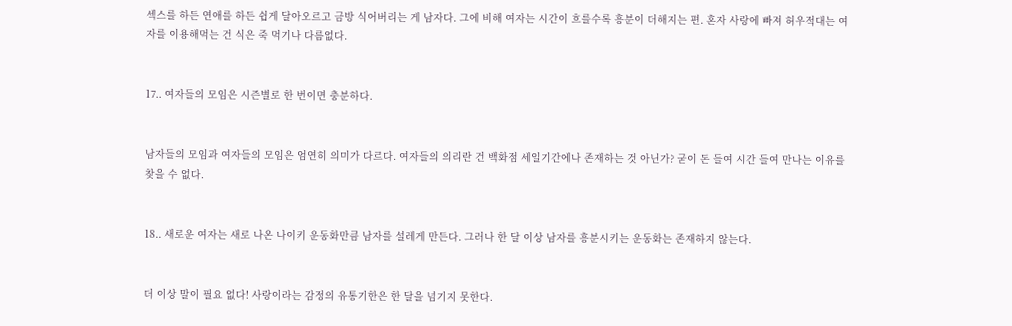섹스를 하든 연애를 하든 쉽게 달아오르고 금방 식어버리는 게 남자다. 그에 비해 여자는 시간이 흐를수록 흥분이 더해지는 편. 혼자 사랑에 빠져 허우적대는 여자를 이용해먹는 건 식은 죽 먹기나 다름없다.


17.. 여자들의 모임은 시즌별로 한 번이면 충분하다.


남자들의 모임과 여자들의 모임은 엄연히 의미가 다르다. 여자들의 의리란 건 백화점 세일기간에나 존재하는 것 아닌가? 굳이 돈 들여 시간 들여 만나는 이유를 찾을 수 없다.


18.. 새로운 여자는 새로 나온 나이키 운동화만큼 남자를 설레게 만든다. 그러나 한 달 이상 남자를 흥분시키는 운동화는 존재하지 않는다.


더 이상 말이 필요 없다! 사랑이라는 감정의 유통기한은 한 달을 넘기지 못한다.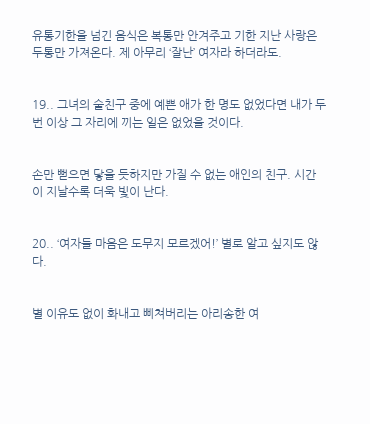유통기한을 넘긴 음식은 복통만 안겨주고 기한 지난 사랑은 두통만 가져온다. 제 아무리 ‘잘난’ 여자라 하더라도.


19.. 그녀의 술친구 중에 예쁜 애가 한 명도 없었다면 내가 두 번 이상 그 자리에 끼는 일은 없었을 것이다.


손만 뻗으면 닿을 듯하지만 가질 수 없는 애인의 친구. 시간이 지날수록 더욱 빛이 난다.


20.. ‘여자들 마음은 도무지 모르겠어!’ 별로 알고 싶지도 않다.


별 이유도 없이 화내고 삐쳐버리는 아리송한 여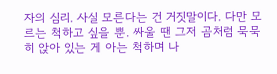자의 심리. 사실 모른다는 건 거짓말이다. 다만 모르는 척하고 싶을 뿐. 싸울 땐 그저 곰처럼 묵묵히 앉아 있는 게 아는 척하며 나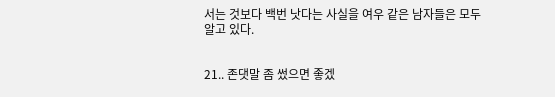서는 것보다 백번 낫다는 사실을 여우 같은 남자들은 모두 알고 있다.


21.. 존댓말 좀 썼으면 좋겠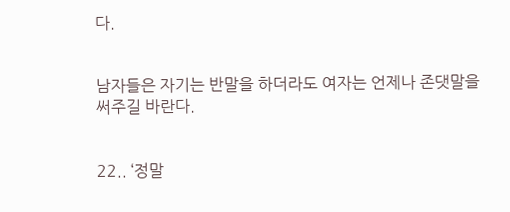다.


남자들은 자기는 반말을 하더라도 여자는 언제나 존댓말을 써주길 바란다.


22.. ‘정말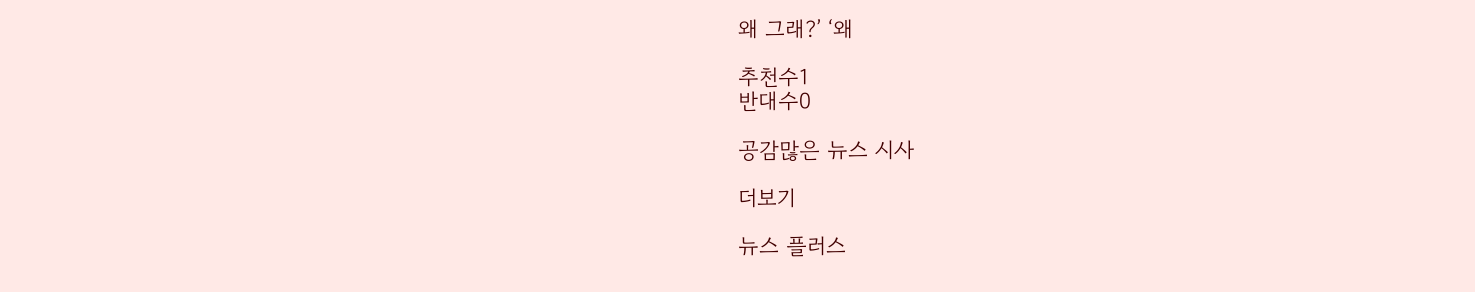왜 그래?’ ‘왜

추천수1
반대수0

공감많은 뉴스 시사

더보기

뉴스 플러스